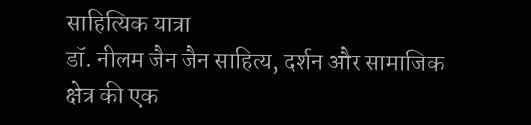साहित्यिक यात्रा
डॉ. नीलम जैन जैन साहित्य, दर्शन और सामाजिक क्षेत्र की एक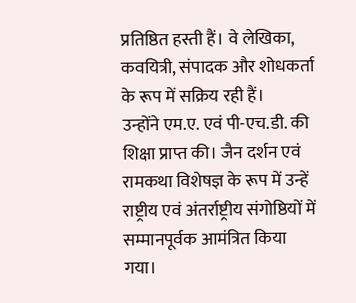प्रतिष्ठित हस्ती हैं। वे लेखिका, कवयित्री, संपादक और शोधकर्ता के रूप में सक्रिय रही हैं।
उन्होंने एम.ए. एवं पी-एच.डी. की शिक्षा प्राप्त की। जैन दर्शन एवं रामकथा विशेषज्ञ के रूप में उन्हें राष्ट्रीय एवं अंतर्राष्ट्रीय संगोष्ठियों में सम्मानपूर्वक आमंत्रित किया गया।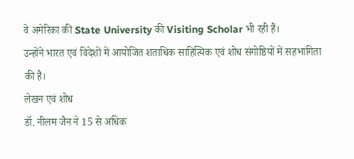वे अमेरिका की State University की Visiting Scholar भी रही हैं।
उन्होंने भारत एवं विदेशों में आयोजित शताधिक साहित्यिक एवं शोध संगोष्ठियों में सहभागिता की है।
लेखन एवं शोध
डॉ. नीलम जैन ने 15 से अधिक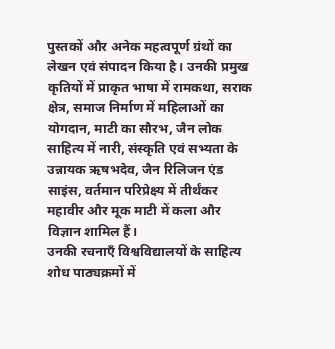पुस्तकों और अनेक महत्वपूर्ण ग्रंथों का लेखन एवं संपादन किया है। उनकी प्रमुख कृतियों में प्राकृत भाषा में रामकथा, सराक क्षेत्र, समाज निर्माण में महिलाओं का योगदान, माटी का सौरभ, जैन लोक साहित्य में नारी, संस्कृति एवं सभ्यता के उन्नायक ऋषभदेव, जैन रिलिजन एंड साइंस, वर्तमान परिप्रेक्ष्य में तीर्थंकर महावीर और मूक माटी में कला और विज्ञान शामिल हैं।
उनकी रचनाएँ विश्वविद्यालयों के साहित्य शोध पाठ्यक्रमों में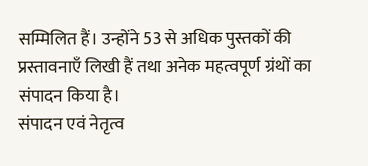सम्मिलित हैं। उन्होंने 53 से अधिक पुस्तकों की प्रस्तावनाएँ लिखी हैं तथा अनेक महत्वपूर्ण ग्रंथों का संपादन किया है।
संपादन एवं नेतृत्व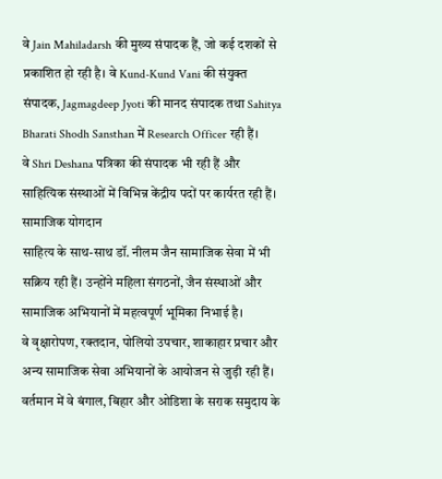वे Jain Mahiladarsh की मुख्य संपादक हैं, जो कई दशकों से प्रकाशित हो रही है। वे Kund-Kund Vani की संयुक्त संपादक, Jagmagdeep Jyoti की मानद संपादक तथा Sahitya Bharati Shodh Sansthan में Research Officer रही हैं।
वे Shri Deshana पत्रिका की संपादक भी रही हैं और साहित्यिक संस्थाओं में विभिन्न केंद्रीय पदों पर कार्यरत रही हैं।
सामाजिक योगदान
साहित्य के साथ-साथ डॉ. नीलम जैन सामाजिक सेवा में भी सक्रिय रही हैं। उन्होंने महिला संगठनों, जैन संस्थाओं और सामाजिक अभियानों में महत्वपूर्ण भूमिका निभाई है।
वे वृक्षारोपण, रक्तदान, पोलियो उपचार, शाकाहार प्रचार और अन्य सामाजिक सेवा अभियानों के आयोजन से जुड़ी रही हैं। वर्तमान में वे बंगाल, बिहार और ओडिशा के सराक समुदाय के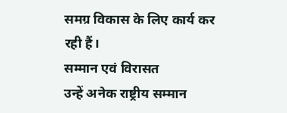समग्र विकास के लिए कार्य कर रही हैं।
सम्मान एवं विरासत
उन्हें अनेक राष्ट्रीय सम्मान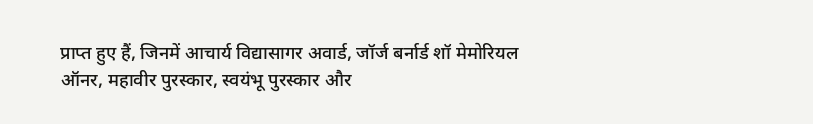प्राप्त हुए हैं, जिनमें आचार्य विद्यासागर अवार्ड, जॉर्ज बर्नार्ड शॉ मेमोरियल ऑनर, महावीर पुरस्कार, स्वयंभू पुरस्कार और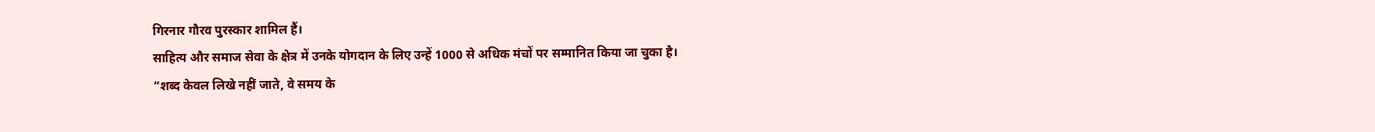गिरनार गौरव पुरस्कार शामिल हैं।
साहित्य और समाज सेवा के क्षेत्र में उनके योगदान के लिए उन्हें 1000 से अधिक मंचों पर सम्मानित किया जा चुका है।
“शब्द केवल लिखे नहीं जाते, वे समय के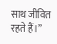साथ जीवित रहते हैं।”